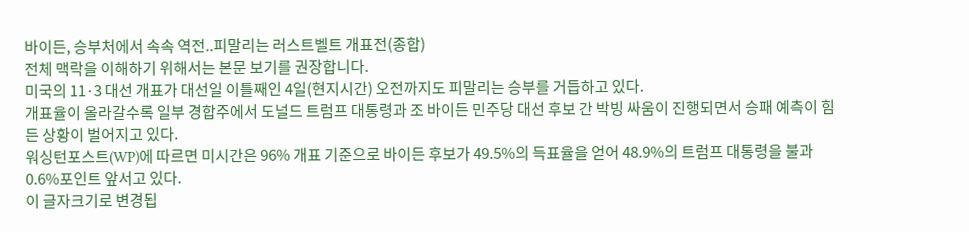바이든, 승부처에서 속속 역전..피말리는 러스트벨트 개표전(종합)
전체 맥락을 이해하기 위해서는 본문 보기를 권장합니다.
미국의 11·3 대선 개표가 대선일 이틀째인 4일(현지시간) 오전까지도 피말리는 승부를 거듭하고 있다.
개표율이 올라갈수록 일부 경합주에서 도널드 트럼프 대통령과 조 바이든 민주당 대선 후보 간 박빙 싸움이 진행되면서 승패 예측이 힘든 상황이 벌어지고 있다.
워싱턴포스트(WP)에 따르면 미시간은 96% 개표 기준으로 바이든 후보가 49.5%의 득표율을 얻어 48.9%의 트럼프 대통령을 불과 0.6%포인트 앞서고 있다.
이 글자크기로 변경됩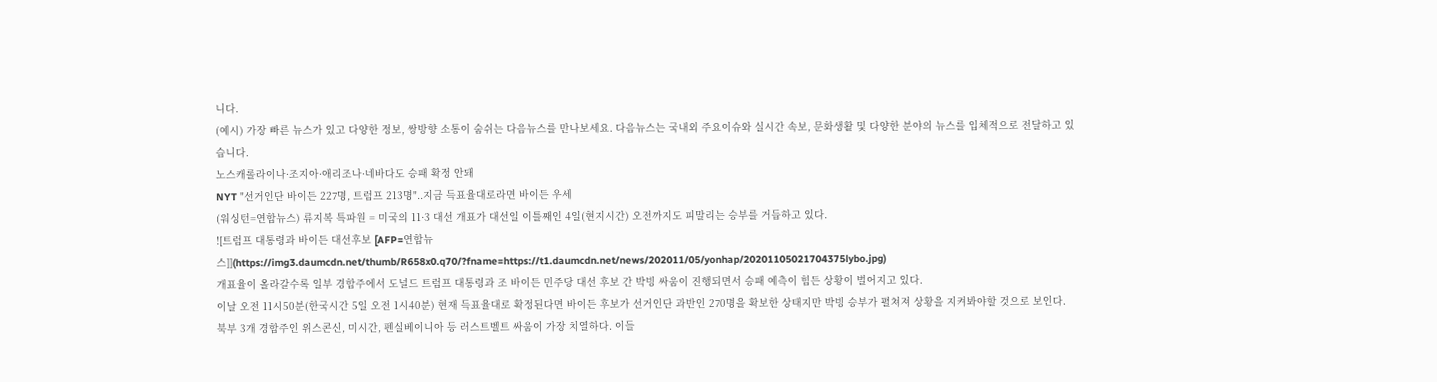니다.
(예시) 가장 빠른 뉴스가 있고 다양한 정보, 쌍방향 소통이 숨쉬는 다음뉴스를 만나보세요. 다음뉴스는 국내외 주요이슈와 실시간 속보, 문화생활 및 다양한 분야의 뉴스를 입체적으로 전달하고 있습니다.
노스캐롤라이나·조지아·애리조나·네바다도 승패 확정 안돼
NYT "선거인단 바이든 227명, 트럼프 213명"..지금 득표율대로라면 바이든 우세
(워싱턴=연합뉴스) 류지복 특파원 = 미국의 11·3 대선 개표가 대선일 이틀째인 4일(현지시간) 오전까지도 피말리는 승부를 거듭하고 있다.
![트럼프 대통령과 바이든 대선후보 [AFP=연합뉴스]](https://img3.daumcdn.net/thumb/R658x0.q70/?fname=https://t1.daumcdn.net/news/202011/05/yonhap/20201105021704375lybo.jpg)
개표율이 올라갈수록 일부 경합주에서 도널드 트럼프 대통령과 조 바이든 민주당 대선 후보 간 박빙 싸움이 진행되면서 승패 예측이 힘든 상황이 벌어지고 있다.
이날 오전 11시50분(한국시간 5일 오전 1시40분) 현재 득표율대로 확정된다면 바이든 후보가 선거인단 과반인 270명을 확보한 상태지만 박빙 승부가 펼쳐져 상황을 지켜봐야할 것으로 보인다.
북부 3개 경합주인 위스콘신, 미시간, 펜실베이니아 등 러스트벨트 싸움이 가장 치열하다. 이들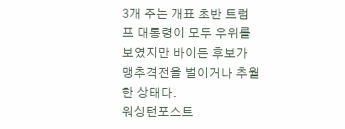3개 주는 개표 초반 트럼프 대통령이 모두 우위를 보였지만 바이든 후보가 맹추격전을 벌이거나 추월한 상태다.
워싱턴포스트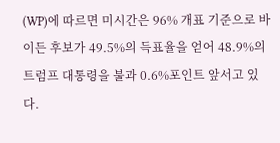(WP)에 따르면 미시간은 96% 개표 기준으로 바이든 후보가 49.5%의 득표율을 얻어 48.9%의 트럼프 대통령을 불과 0.6%포인트 앞서고 있다.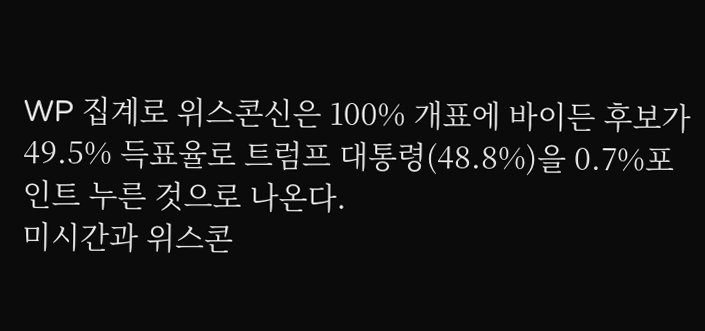WP 집계로 위스콘신은 100% 개표에 바이든 후보가 49.5% 득표율로 트럼프 대통령(48.8%)을 0.7%포인트 누른 것으로 나온다.
미시간과 위스콘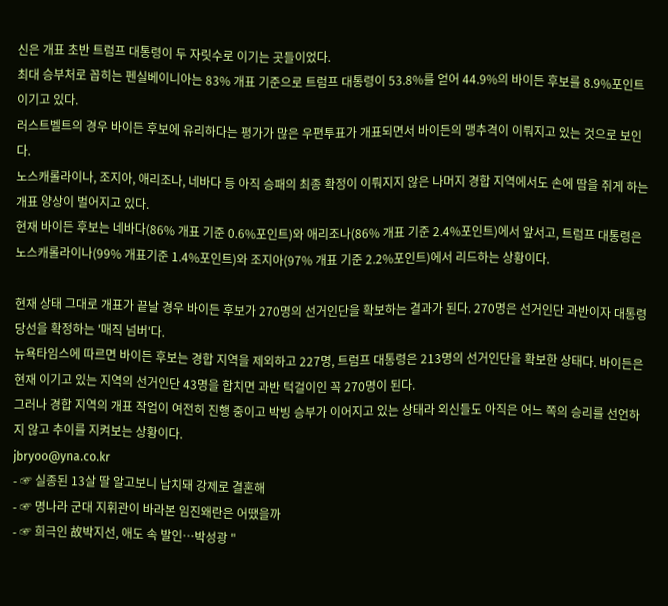신은 개표 초반 트럼프 대통령이 두 자릿수로 이기는 곳들이었다.
최대 승부처로 꼽히는 펜실베이니아는 83% 개표 기준으로 트럼프 대통령이 53.8%를 얻어 44.9%의 바이든 후보를 8.9%포인트 이기고 있다.
러스트벨트의 경우 바이든 후보에 유리하다는 평가가 많은 우편투표가 개표되면서 바이든의 맹추격이 이뤄지고 있는 것으로 보인다.
노스캐롤라이나, 조지아, 애리조나, 네바다 등 아직 승패의 최종 확정이 이뤄지지 않은 나머지 경합 지역에서도 손에 땀을 쥐게 하는 개표 양상이 벌어지고 있다.
현재 바이든 후보는 네바다(86% 개표 기준 0.6%포인트)와 애리조나(86% 개표 기준 2.4%포인트)에서 앞서고, 트럼프 대통령은 노스캐롤라이나(99% 개표기준 1.4%포인트)와 조지아(97% 개표 기준 2.2%포인트)에서 리드하는 상황이다.

현재 상태 그대로 개표가 끝날 경우 바이든 후보가 270명의 선거인단을 확보하는 결과가 된다. 270명은 선거인단 과반이자 대통령 당선을 확정하는 '매직 넘버'다.
뉴욕타임스에 따르면 바이든 후보는 경합 지역을 제외하고 227명, 트럼프 대통령은 213명의 선거인단을 확보한 상태다. 바이든은 현재 이기고 있는 지역의 선거인단 43명을 합치면 과반 턱걸이인 꼭 270명이 된다.
그러나 경합 지역의 개표 작업이 여전히 진행 중이고 박빙 승부가 이어지고 있는 상태라 외신들도 아직은 어느 쪽의 승리를 선언하지 않고 추이를 지켜보는 상황이다.
jbryoo@yna.co.kr
- ☞ 실종된 13살 딸 알고보니 납치돼 강제로 결혼해
- ☞ 명나라 군대 지휘관이 바라본 임진왜란은 어땠을까
- ☞ 희극인 故박지선, 애도 속 발인…박성광 "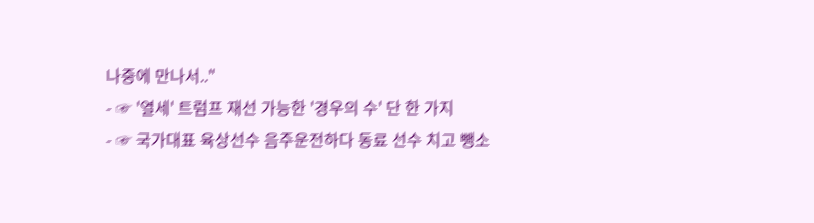나중에 만나서.."
- ☞ '열세' 트럼프 재선 가능한 '경우의 수' 단 한 가지
- ☞ 국가대표 육상선수 음주운전하다 동료 선수 치고 뺑소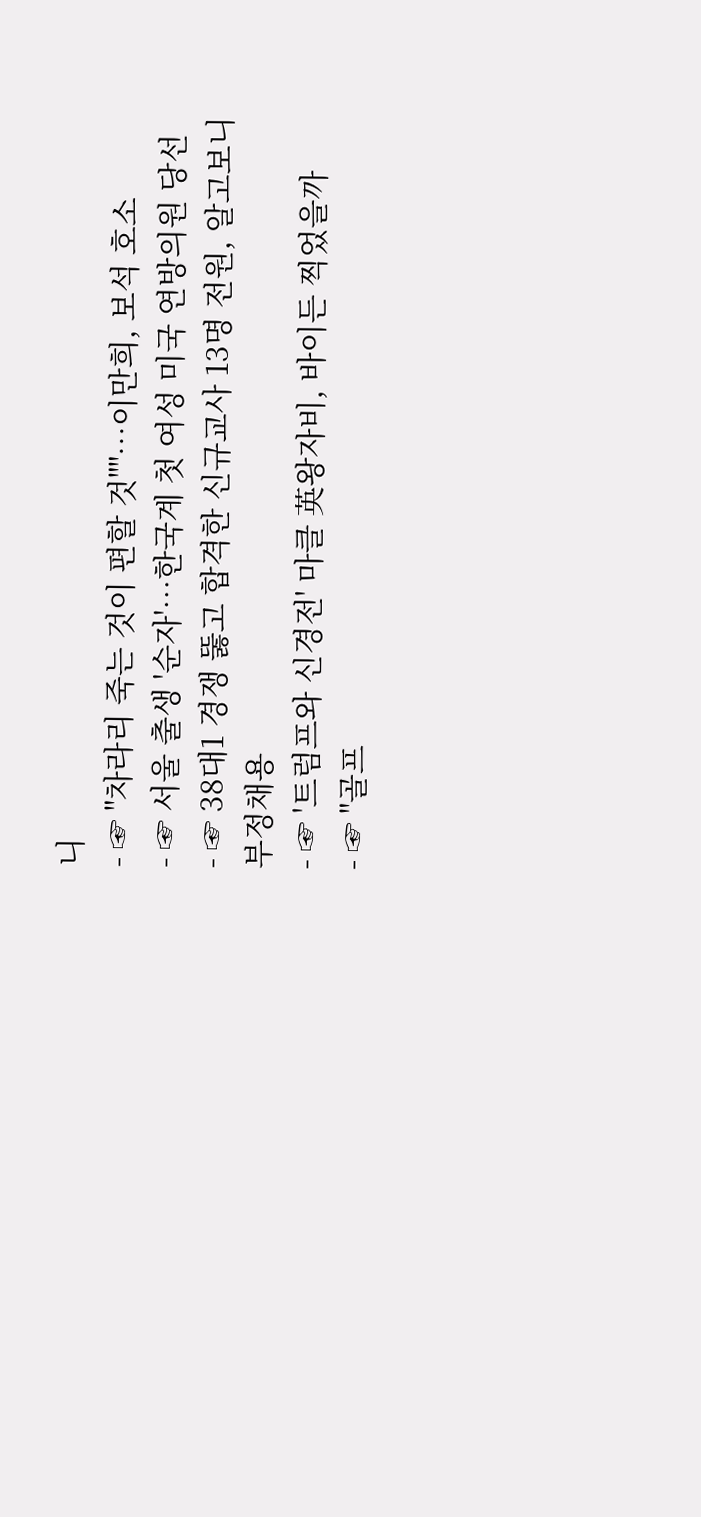니
- ☞ "차라리 죽는 것이 편할 것""…이만희, 보석 호소
- ☞ 서울 출생 '순자'…한국계 첫 여성 미국 연방의원 당선
- ☞ 38대1 경쟁 뚫고 합격한 신규교사 13명 전원, 알고보니 부정채용
- ☞ '트럼프와 신경전' 마클 英왕자비, 바이든 찍었을까
- ☞ "골프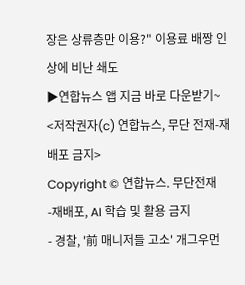장은 상류층만 이용?" 이용료 배짱 인상에 비난 쇄도
▶연합뉴스 앱 지금 바로 다운받기~
<저작권자(c) 연합뉴스, 무단 전재-재배포 금지>
Copyright © 연합뉴스. 무단전재 -재배포, AI 학습 및 활용 금지
- 경찰, '前 매니저들 고소' 개그우먼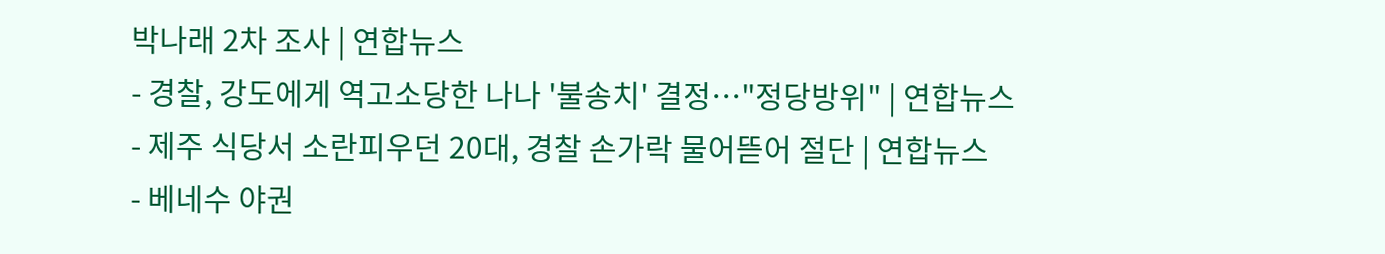박나래 2차 조사 | 연합뉴스
- 경찰, 강도에게 역고소당한 나나 '불송치' 결정…"정당방위" | 연합뉴스
- 제주 식당서 소란피우던 20대, 경찰 손가락 물어뜯어 절단 | 연합뉴스
- 베네수 야권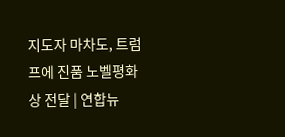지도자 마차도, 트럼프에 진품 노벨평화상 전달 | 연합뉴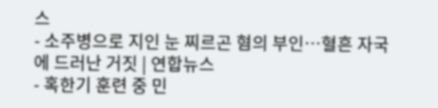스
- 소주병으로 지인 눈 찌르곤 혐의 부인…혈흔 자국에 드러난 거짓 | 연합뉴스
- 혹한기 훈련 중 민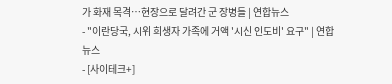가 화재 목격…현장으로 달려간 군 장병들 | 연합뉴스
- "이란당국, 시위 희생자 가족에 거액 '시신 인도비' 요구" | 연합뉴스
- [사이테크+]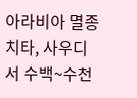아라비아 멸종 치타, 사우디서 수백~수천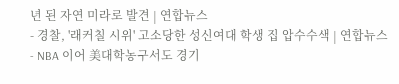년 된 자연 미라로 발견 | 연합뉴스
- 경찰, '래커칠 시위' 고소당한 성신여대 학생 집 압수수색 | 연합뉴스
- NBA 이어 美대학농구서도 경기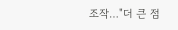조작…"더 큰 점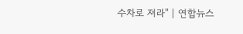수차로 져라" | 연합뉴스